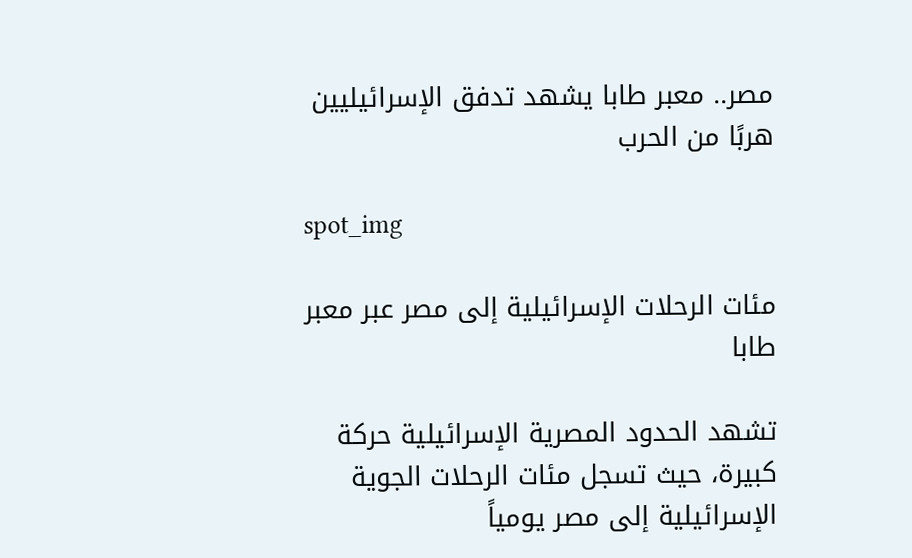مصر.. معبر طابا يشهد تدفق الإسرائيليين هربًا من الحرب

spot_img

مئات الرحلات الإسرائيلية إلى مصر عبر معبر طابا

تشهد الحدود المصرية الإسرائيلية حركة كبيرة، حيث تسجل مئات الرحلات الجوية الإسرائيلية إلى مصر يومياً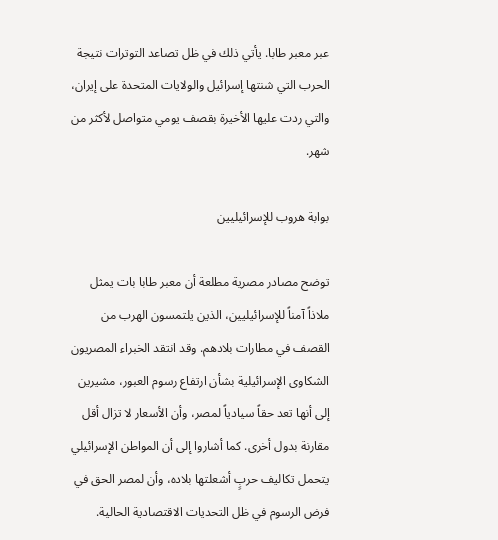عبر معبر طابا. يأتي ذلك في ظل تصاعد التوترات نتيجة الحرب التي شنتها إسرائيل والولايات المتحدة على إيران، والتي ردت عليها الأخيرة بقصف يومي متواصل لأكثر من شهر.

بوابة هروب للإسرائيليين

توضح مصادر مصرية مطلعة أن معبر طابا بات يمثل ملاذاً آمناً للإسرائيليين، الذين يلتمسون الهرب من القصف في مطارات بلادهم. وقد انتقد الخبراء المصريون الشكاوى الإسرائيلية بشأن ارتفاع رسوم العبور، مشيرين إلى أنها تعد حقاً سيادياً لمصر، وأن الأسعار لا تزال أقل مقارنة بدول أخرى. كما أشاروا إلى أن المواطن الإسرائيلي يتحمل تكاليف حربٍ أشعلتها بلاده، وأن لمصر الحق في فرض الرسوم في ظل التحديات الاقتصادية الحالية.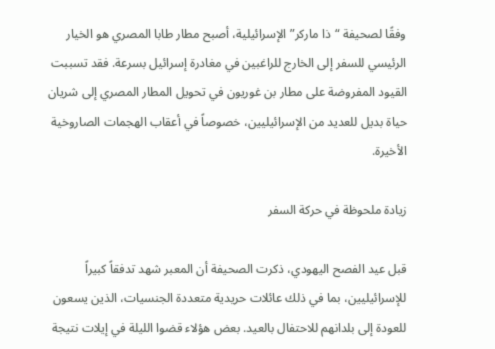وفقًا لصحيفة “ذا ماركر” الإسرائيلية، أصبح مطار طابا المصري هو الخيار الرئيسي للسفر إلى الخارج للراغبين في مغادرة إسرائيل بسرعة. فقد تسببت القيود المفروضة على مطار بن غوريون في تحويل المطار المصري إلى شريان حياة بديل للعديد من الإسرائيليين، خصوصاً في أعقاب الهجمات الصاروخية الأخيرة.

زيادة ملحوظة في حركة السفر

قبل عيد الفصح اليهودي، ذكرت الصحيفة أن المعبر شهد تدفقاً كبيراً للإسرائيليين، بما في ذلك عائلات حريدية متعددة الجنسيات، الذين يسعون للعودة إلى بلدانهم للاحتفال بالعيد. بعض هؤلاء قضوا الليلة في إيلات نتيجة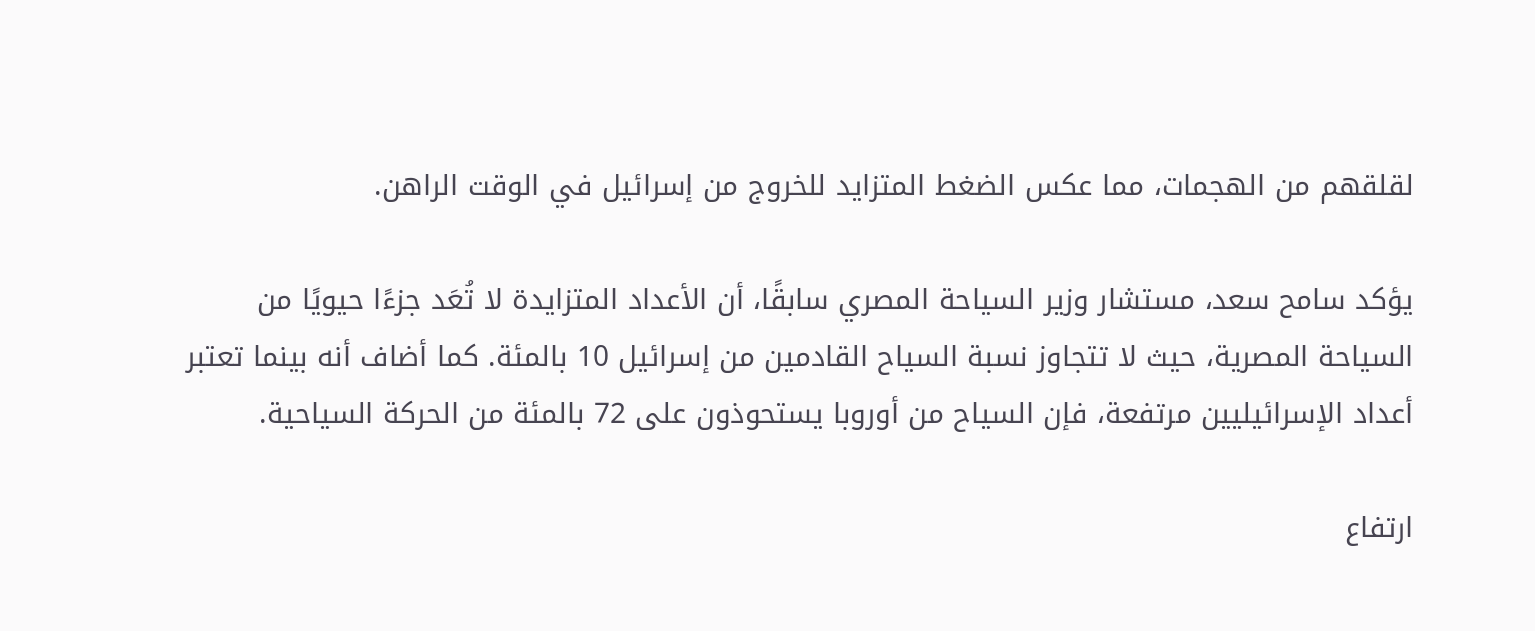لقلقهم من الهجمات، مما عكس الضغط المتزايد للخروج من إسرائيل في الوقت الراهن.

يؤكد سامح سعد، مستشار وزير السياحة المصري سابقًا، أن الأعداد المتزايدة لا تُعَد جزءًا حيويًا من السياحة المصرية، حيث لا تتجاوز نسبة السياح القادمين من إسرائيل 10 بالمئة. كما أضاف أنه بينما تعتبر أعداد الإسرائيليين مرتفعة، فإن السياح من أوروبا يستحوذون على 72 بالمئة من الحركة السياحية.

ارتفاع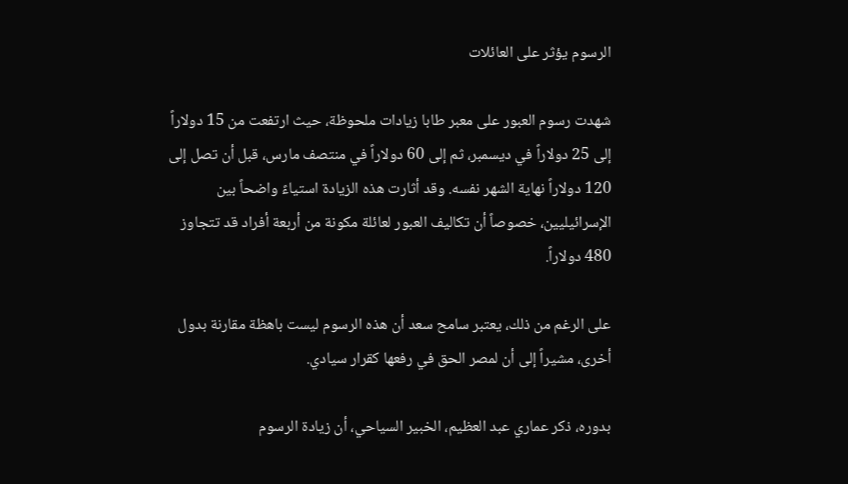الرسوم يؤثر على العائلات

شهدت رسوم العبور على معبر طابا زيادات ملحوظة، حيث ارتفعت من 15 دولاراً إلى 25 دولاراً في ديسمبر، ثم إلى 60 دولاراً في منتصف مارس، قبل أن تصل إلى 120 دولاراً نهاية الشهر نفسه. وقد أثارت هذه الزيادة استياءً واضحاً بين الإسرائيليين، خصوصاً أن تكاليف العبور لعائلة مكونة من أربعة أفراد قد تتجاوز 480 دولاراً.

على الرغم من ذلك، يعتبر سامح سعد أن هذه الرسوم ليست باهظة مقارنة بدول أخرى، مشيراً إلى أن لمصر الحق في رفعها كقرار سيادي.

بدوره، ذكر عماري عبد العظيم، الخبير السياحي، أن زيادة الرسوم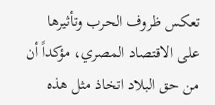تعكس ظروف الحرب وتأثيرها على الاقتصاد المصري، مؤكداً أن من حق البلاد اتخاذ مثل هذه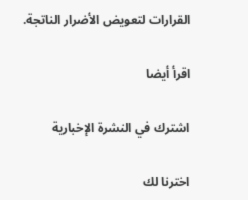القرارات لتعويض الأضرار الناتجة.

اقرأ أيضا

اشترك في النشرة الإخبارية

اخترنا لك